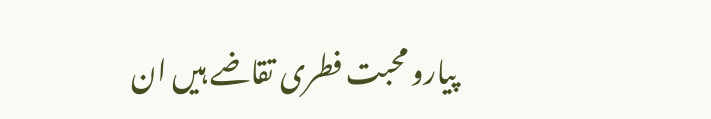پیارو محبت فطری تقاضے ہیں ان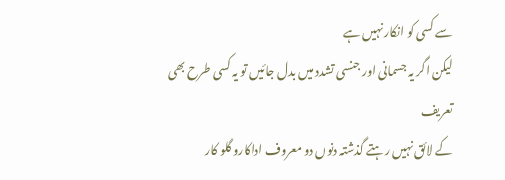سے کسی کو انکار نہیں ہے
لیکن اگر یہ جسمانی اور جنسی تشدد میں بدل جائیں تو یہ کسی طرح بھی تعریف
کے لائق نہیں رہتے گذشتہ دنوں دو معروف اداکارو گلو کار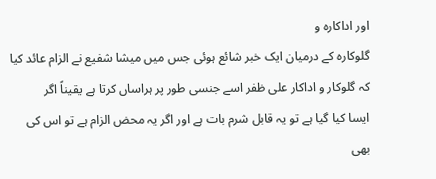اور اداکارہ و
گلوکارہ کے درمیان ایک خبر شائع ہوئی جس میں میشا شفیع نے الزام عائد کیا
کہ گلوکار و اداکار علی ظفر اسے جنسی طور پر ہراساں کرتا ہے یقیناً اگر
ایسا کیا گیا ہے تو یہ قابل شرم بات ہے اور اگر یہ محض الزام ہے تو اس کی
بھی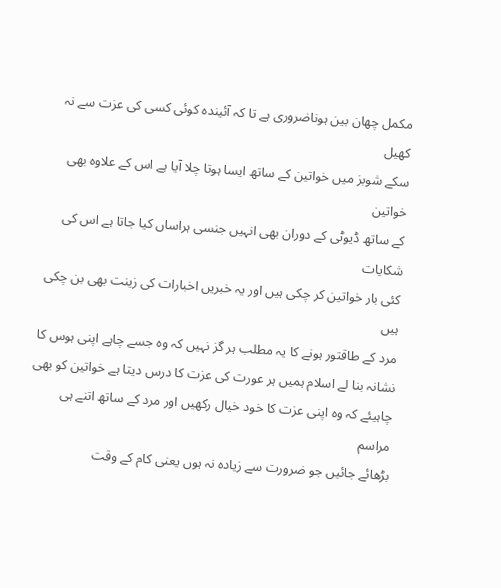مکمل چھان بین ہوناضروری ہے تا کہ آئیندہ کوئی کسی کی عزت سے نہ کھیل
سکے شوبز میں خواتین کے ساتھ ایسا ہوتا چلا آیا ہے اس کے علاوہ بھی خواتین
کے ساتھ ڈیوٹی کے دوران بھی انہیں جنسی ہراساں کیا جاتا ہے اس کی شکایات
کئی بار خواتین کر چکی ہیں اور یہ خبریں اخبارات کی زینت بھی بن چکی ہیں
مرد کے طاقتور ہونے کا یہ مطلب ہر گز نہیں کہ وہ جسے چاہے اپنی ہوس کا
نشانہ بنا لے اسلام ہمیں ہر عورت کی عزت کا درس دیتا ہے خواتین کو بھی
چاہیئے کہ وہ اپنی عزت کا خود خیال رکھیں اور مرد کے ساتھ اتنے ہی مراسم
بڑھائے جائیں جو ضرورت سے زیادہ نہ ہوں یعنی کام کے وقت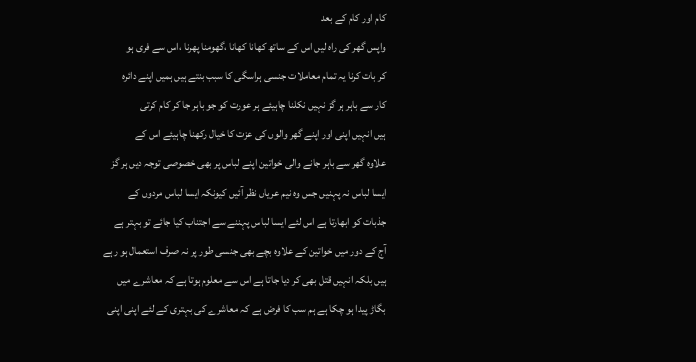کام اور کام کے بعد
واپس گھر کی راہ لیں اس کے ساتھ کھانا کھانا ،گھومنا پھرنا ،اس سے فری ہو
کر بات کرنا یہ تمام معاملات جنسی ہراسگی کا سبب بنتے ہیں ہمیں اپنے دائرہ
کار سے باہر ہر گز نہیں نکلنا چاہیئے ہر عورت کو جو باہر جا کر کام کرتی
ہیں انہیں اپنی اور اپنے گھر والوں کی عزت کا خیال رکھنا چاہیئے اس کے
علاوہ گھر سے باہر جانے والی خواتین اپنے لباس پر بھی خصوصی توجہ دیں ہر گز
ایسا لباس نہ پہنیں جس وہ نیم عریاں نظر آئیں کیونکہ ایسا لباس مردوں کے
جذبات کو ابھارتا ہے اس لئے ایسا لباس پہننے سے اجتناب کیا جائے تو بہتر ہے
آج کے دور میں خواتین کے علاوہ بچے بھی جنسی طور پر نہ صرف استعمال ہو رہے
ہیں بلکہ انہیں قتل بھی کر دیا جاتا ہے اس سے معلوم ہوتا ہے کہ معاشرے میں
بگاڑ پیدا ہو چکا ہے ہم سب کا فرض ہے کہ معاشرے کی بہتری کے لئے اپنی اپنی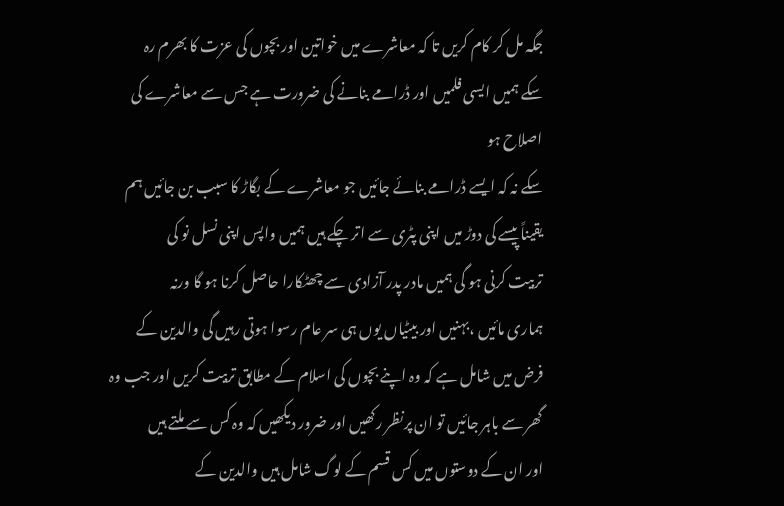جگہ مل کر کام کریں تا کہ معاشرے میں خواتین اور بچوں کی عزت کا بھرم رہ
سکے ہمیں ایسی فلمیں اور ڈرامے بنانے کی ضرورت ہے جس سے معاشرے کی اصلاح ہو
سکے نہ کہ ایسے ڈرامے بنائے جائیں جو معاشرے کے بگاڑ کا سبب بن جائیں ہم
یقیناً پیسے کی دوڑ میں اپنی پٹری سے اتر چکے ہیں ہمیں واپس اپنی نسل نو کی
تربیت کرنی ہو گی ہمیں مادر پدر آزادی سے چھٹکارا حاصل کرنا ہو گا ورنہ
ہماری مائیں ،بہنیں اور بیٹیاں یوں ہی سر عام رسوا ہوتی رہیں گی والدین کے
فرض میں شامل ہے کہ وہ اپنے بچوں کی اسلام کے مطابق تربیت کریں اور جب وہ
گھر سے باہر جائیں تو ان پرنظر رکھیں اور ضرور دیکھیں کہ وہ کس سے ملتے ہیں
اور ان کے دوستوں میں کس قسم کے لوگ شامل ہیں والدین کے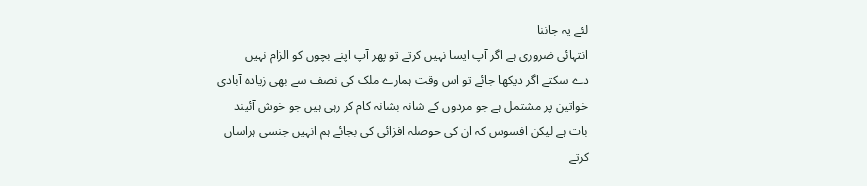لئے یہ جاننا
انتہائی ضروری ہے اگر آپ ایسا نہیں کرتے تو پھر آپ اپنے بچوں کو الزام نہیں
دے سکتے اگر دیکھا جائے تو اس وقت ہمارے ملک کی نصف سے بھی زیادہ آبادی
خواتین پر مشتمل ہے جو مردوں کے شانہ بشانہ کام کر رہی ہیں جو خوش آئیند
بات ہے لیکن افسوس کہ ان کی حوصلہ افزائی کی بجائے ہم انہیں جنسی ہراساں
کرتے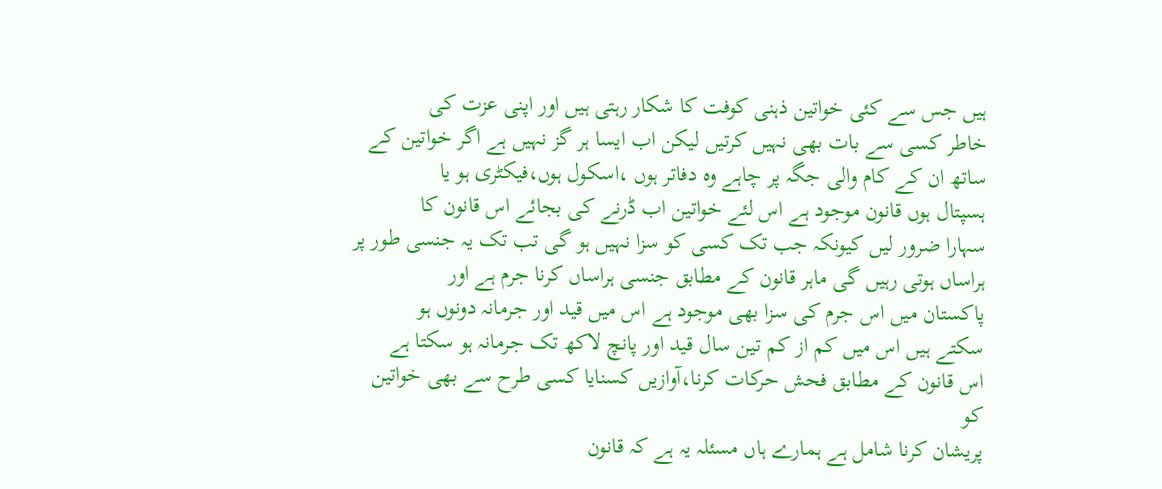ہیں جس سے کئی خواتین ذہنی کوفت کا شکار رہتی ہیں اور اپنی عزت کی
خاطر کسی سے بات بھی نہیں کرتیں لیکن اب ایسا ہر گز نہیں ہے اگر خواتین کے
ساتھ ان کے کام والی جگہ پر چاہے وہ دفاتر ہوں ،اسکول ہوں،فیکٹری ہو یا
ہسپتال ہوں قانون موجود ہے اس لئے خواتین اب ڈرنے کی بجائے اس قانون کا
سہارا ضرور لیں کیونکہ جب تک کسی کو سزا نہیں ہو گی تب تک یہ جنسی طور پر
ہراساں ہوتی رہیں گی ماہر قانون کے مطابق جنسی ہراساں کرنا جرم ہے اور
پاکستان میں اس جرم کی سزا بھی موجود ہے اس میں قید اور جرمانہ دونوں ہو
سکتے ہیں اس میں کم از کم تین سال قید اور پانچ لاکھ تک جرمانہ ہو سکتا ہے
اس قانون کے مطابق فحش حرکات کرنا،آوازیں کسنایا کسی طرح سے بھی خواتین کو
پریشان کرنا شامل ہے ہمارے ہاں مسئلہ یہ ہے کہ قانون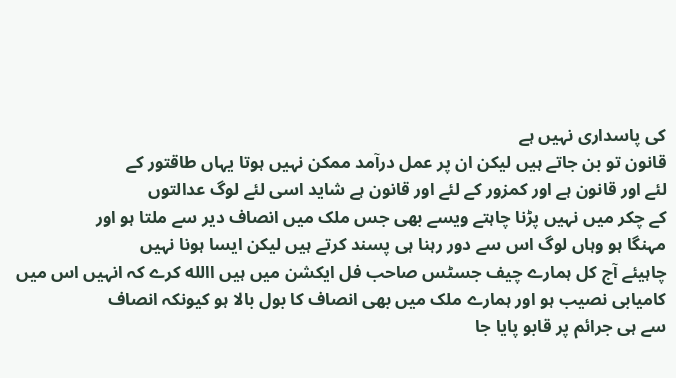کی پاسداری نہیں ہے
قانون تو بن جاتے ہیں لیکن ان پر عمل درآمد ممکن نہیں ہوتا یہاں طاقتور کے
لئے اور قانون ہے اور کمزور کے لئے اور قانون ہے شاید اسی لئے لوگ عدالتوں
کے چکر میں نہیں پڑنا چاہتے ویسے بھی جس ملک میں انصاف دیر سے ملتا ہو اور
مہنگا ہو وہاں لوگ اس سے دور رہنا ہی پسند کرتے ہیں لیکن ایسا ہونا نہیں
چاہیئے آج کل ہمارے چیف جسٹس صاحب فل ایکشن میں ہیں االله کرے کہ انہیں اس میں
کامیابی نصیب ہو اور ہمارے ملک میں بھی انصاف کا بول بالا ہو کیونکہ انصاف
سے ہی جرائم پر قابو پایا جا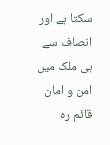سکتا ہے اور انصاف سے ہی ملک میں امن و امان
قائم رہ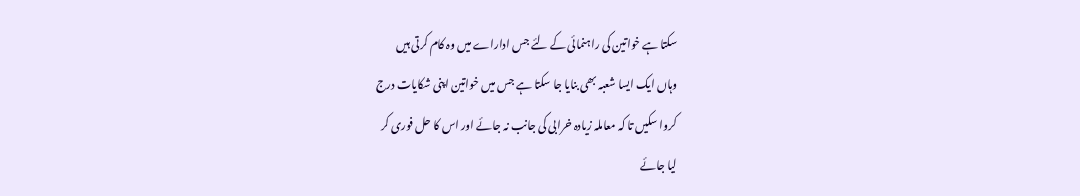سکتا ہے خواتین کی راہنمائی کے لئے جس اداراے میں وہ کام کرتی ہیں
وہاں ایک ایسا شعبہ بھی بنایا جا سکتا ہے جس میں خواتین اپنی شکایات درج
کروا سکیں تا کہ معاملہ زیادہ خرابی کی جانب نہ جائے اور اس کا حل فوری کر
لیا جائے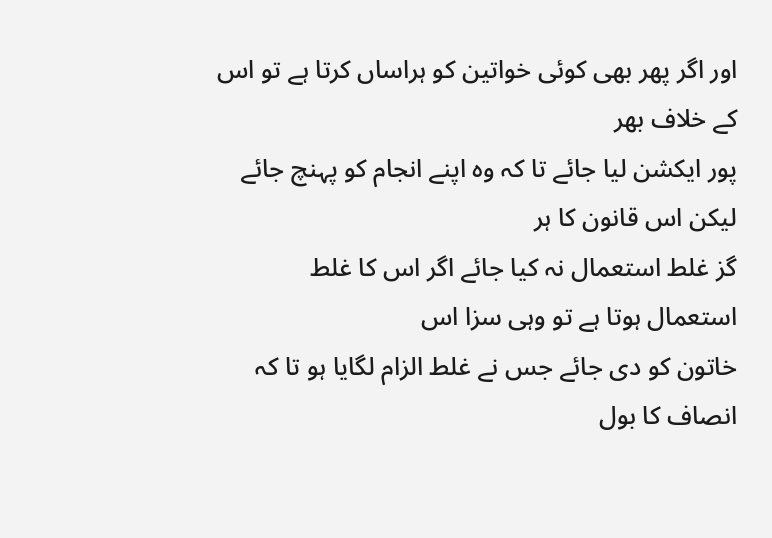اور اگر پھر بھی کوئی خواتین کو ہراساں کرتا ہے تو اس کے خلاف بھر
پور ایکشن لیا جائے تا کہ وہ اپنے انجام کو پہنچ جائے لیکن اس قانون کا ہر
گز غلط استعمال نہ کیا جائے اگر اس کا غلط استعمال ہوتا ہے تو وہی سزا اس
خاتون کو دی جائے جس نے غلط الزام لگایا ہو تا کہ انصاف کا بول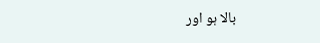بالا ہو اور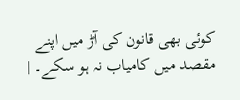کوئی بھی قانون کی آڑ میں اپنے مقصد میں کامیاب نہ ہو سکے۔ |